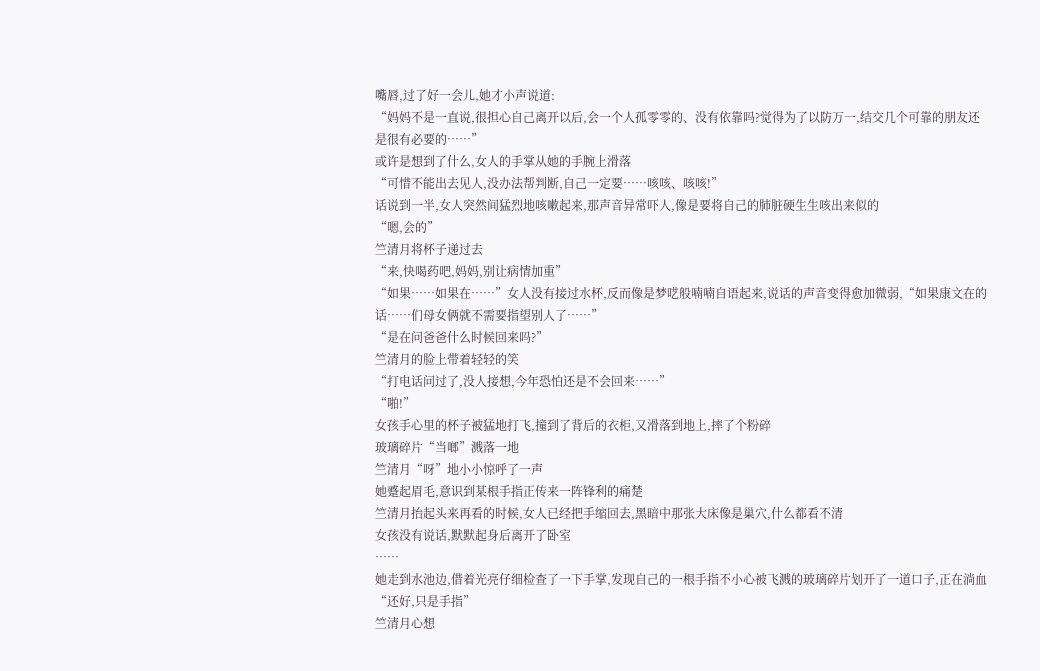嘴唇,过了好一会儿,她才小声说道:
“妈妈不是一直说,很担心自己离开以后,会一个人孤零零的、没有依靠吗?觉得为了以防万一,结交几个可靠的朋友还是很有必要的……”
或许是想到了什么,女人的手掌从她的手腕上滑落
“可惜不能出去见人,没办法帮判断,自己一定要……咳咳、咳咳!”
话说到一半,女人突然间猛烈地咳嗽起来,那声音异常吓人,像是要将自己的肺脏硬生生咳出来似的
“嗯,会的”
竺清月将杯子递过去
“来,快喝药吧,妈妈,别让病情加重”
“如果……如果在……”女人没有接过水杯,反而像是梦呓般喃喃自语起来,说话的声音变得愈加微弱,“如果康文在的话……们母女俩就不需要指望别人了……”
“是在问爸爸什么时候回来吗?”
竺清月的脸上带着轻轻的笑
“打电话问过了,没人接想,今年恐怕还是不会回来……”
“啪!”
女孩手心里的杯子被猛地打飞,撞到了背后的衣柜,又滑落到地上,摔了个粉碎
玻璃碎片“当啷”溅落一地
竺清月“呀”地小小惊呼了一声
她蹙起眉毛,意识到某根手指正传来一阵锋利的痛楚
竺清月抬起头来再看的时候,女人已经把手缩回去,黑暗中那张大床像是巢穴,什么都看不清
女孩没有说话,默默起身后离开了卧室
……
她走到水池边,借着光亮仔细检查了一下手掌,发现自己的一根手指不小心被飞溅的玻璃碎片划开了一道口子,正在淌血
“还好,只是手指”
竺清月心想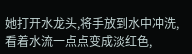她打开水龙头,将手放到水中冲洗,看着水流一点点变成淡红色,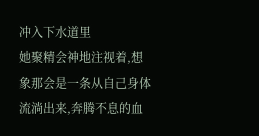冲入下水道里
她聚精会神地注视着,想象那会是一条从自己身体流淌出来,奔腾不息的血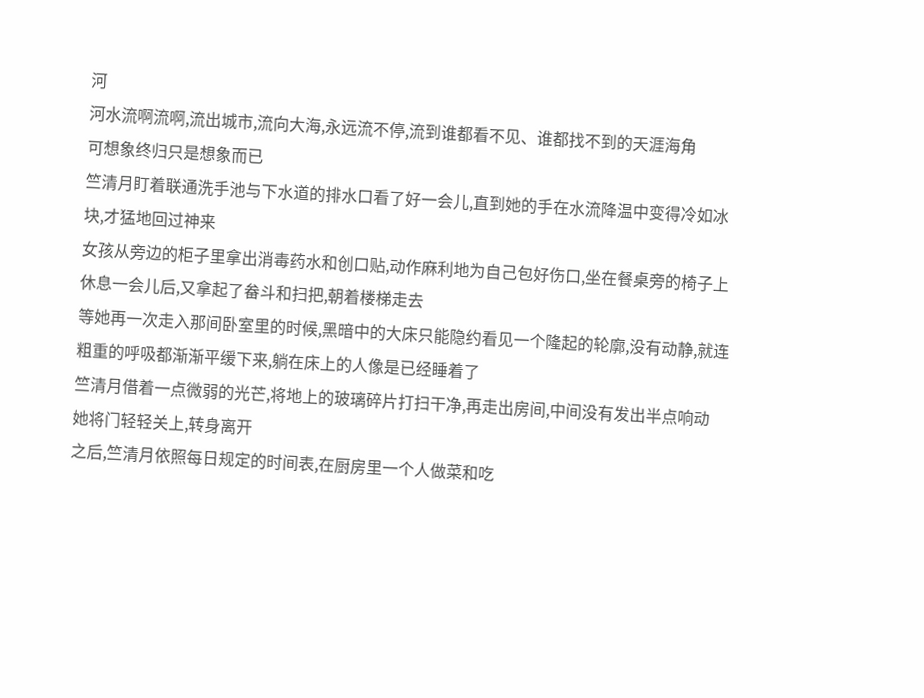河
河水流啊流啊,流出城市,流向大海,永远流不停,流到谁都看不见、谁都找不到的天涯海角
可想象终归只是想象而已
竺清月盯着联通洗手池与下水道的排水口看了好一会儿,直到她的手在水流降温中变得冷如冰块,才猛地回过神来
女孩从旁边的柜子里拿出消毒药水和创口贴,动作麻利地为自己包好伤口,坐在餐桌旁的椅子上休息一会儿后,又拿起了畚斗和扫把,朝着楼梯走去
等她再一次走入那间卧室里的时候,黑暗中的大床只能隐约看见一个隆起的轮廓,没有动静,就连粗重的呼吸都渐渐平缓下来,躺在床上的人像是已经睡着了
竺清月借着一点微弱的光芒,将地上的玻璃碎片打扫干净,再走出房间,中间没有发出半点响动
她将门轻轻关上,转身离开
之后,竺清月依照每日规定的时间表,在厨房里一个人做菜和吃